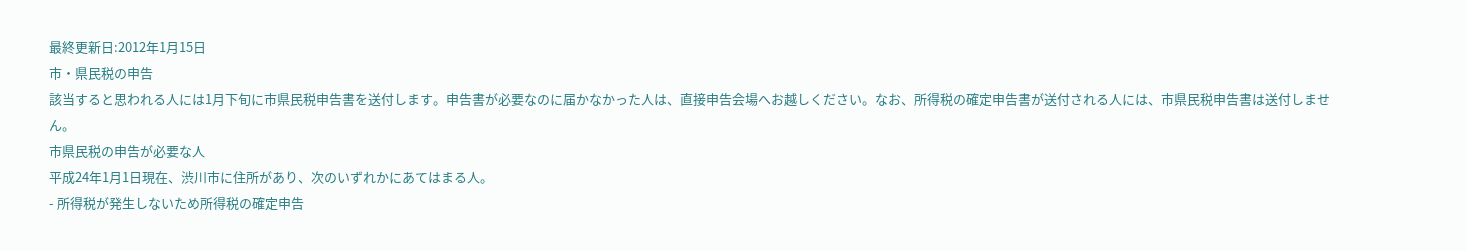最終更新日:2012年1月15日
市・県民税の申告
該当すると思われる人には1月下旬に市県民税申告書を送付します。申告書が必要なのに届かなかった人は、直接申告会場へお越しください。なお、所得税の確定申告書が送付される人には、市県民税申告書は送付しません。
市県民税の申告が必要な人
平成24年1月1日現在、渋川市に住所があり、次のいずれかにあてはまる人。
- 所得税が発生しないため所得税の確定申告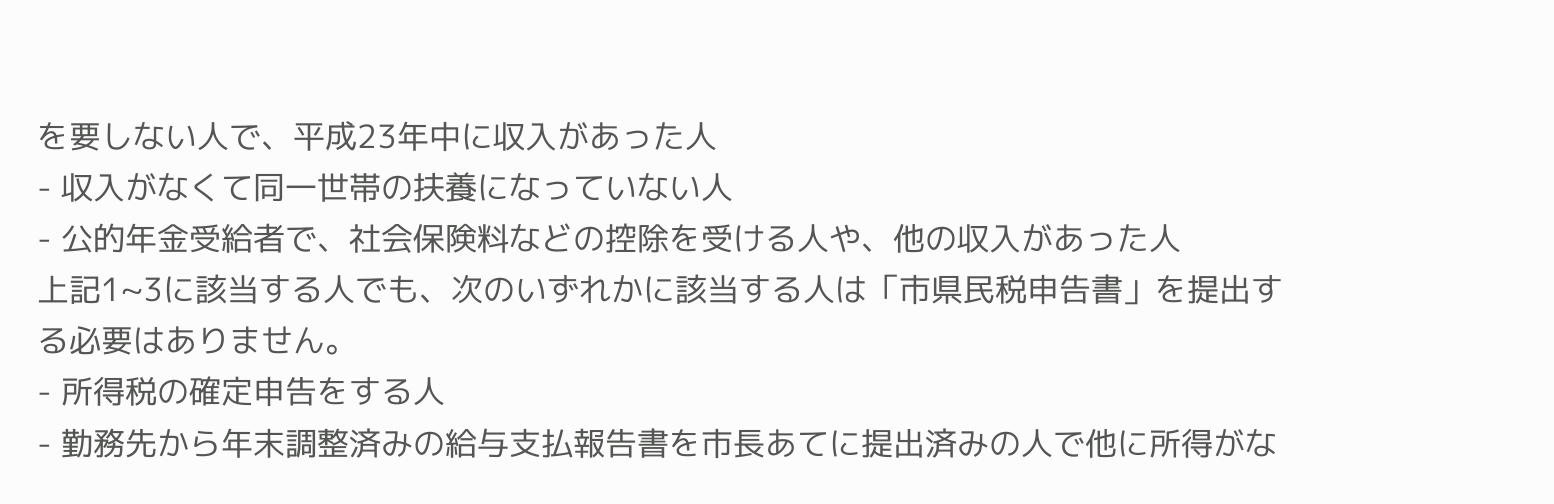を要しない人で、平成23年中に収入があった人
- 収入がなくて同一世帯の扶養になっていない人
- 公的年金受給者で、社会保険料などの控除を受ける人や、他の収入があった人
上記1~3に該当する人でも、次のいずれかに該当する人は「市県民税申告書」を提出する必要はありません。
- 所得税の確定申告をする人
- 勤務先から年末調整済みの給与支払報告書を市長あてに提出済みの人で他に所得がな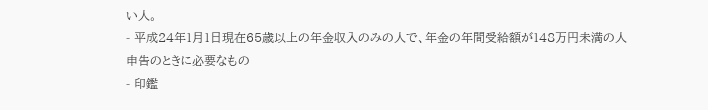い人。
- 平成24年1月1日現在65歳以上の年金収入のみの人で、年金の年間受給額が148万円未満の人
申告のときに必要なもの
- 印鑑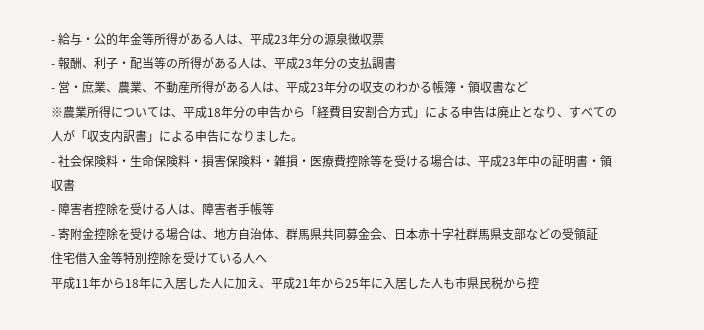- 給与・公的年金等所得がある人は、平成23年分の源泉徴収票
- 報酬、利子・配当等の所得がある人は、平成23年分の支払調書
- 営・庶業、農業、不動産所得がある人は、平成23年分の収支のわかる帳簿・領収書など
※農業所得については、平成18年分の申告から「経費目安割合方式」による申告は廃止となり、すべての人が「収支内訳書」による申告になりました。
- 社会保険料・生命保険料・損害保険料・雑損・医療費控除等を受ける場合は、平成23年中の証明書・領収書
- 障害者控除を受ける人は、障害者手帳等
- 寄附金控除を受ける場合は、地方自治体、群馬県共同募金会、日本赤十字社群馬県支部などの受領証
住宅借入金等特別控除を受けている人へ
平成11年から18年に入居した人に加え、平成21年から25年に入居した人も市県民税から控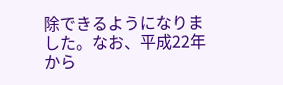除できるようになりました。なお、平成22年から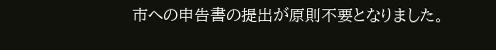市への申告書の提出が原則不要となりました。